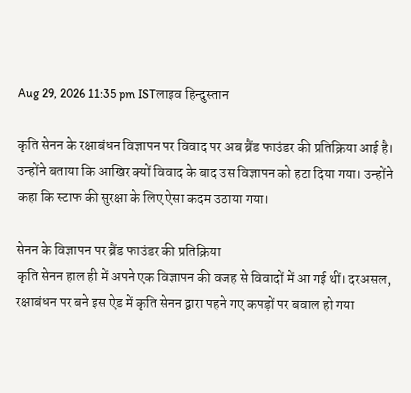Aug 29, 2026 11:35 pm ISTलाइव हिन्दुस्तान

कृति सेनन के रक्षाबंधन विज्ञापन पर विवाद पर अब ब्रैंड फाउंडर की प्रतिक्रिया आई है। उन्होंने बताया कि आखिर क्यों विवाद के बाद उस विज्ञापन को हटा दिया गया। उन्होंने कहा कि स्टाफ की सुरक्षा के लिए ऐसा कदम उठाया गया।

सेनन के विज्ञापन पर ब्रैंड फाउंडर की प्रतिक्रिया
कृति सेनन हाल ही में अपने एक विज्ञापन की वजह से विवादों में आ गई थीं। दरअसल, रक्षाबंधन पर बने इस ऐड में कृति सेनन द्वारा पहने गए कपड़ों पर बवाल हो गया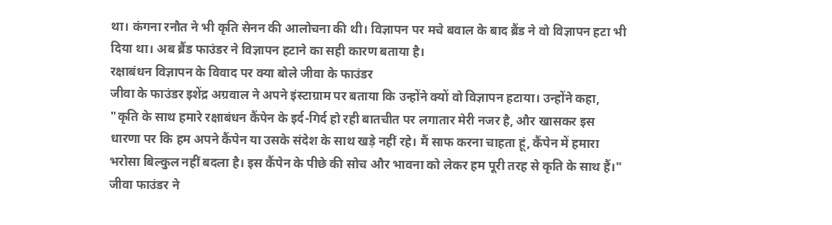था। कंगना रनौत ने भी कृति सेनन की आलोचना की थी। विज्ञापन पर मचे बवाल के बाद ब्रैंड ने वो विज्ञापन हटा भी दिया था। अब ब्रैंड फाउंडर ने विज्ञापन हटाने का सही कारण बताया है।
रक्षाबंधन विज्ञापन के विवाद पर क्या बोले जीवा के फाउंडर
जीवा के फाउंडर इशेंद्र अग्रवाल ने अपने इंस्टाग्राम पर बताया कि उन्होंने क्यों वो विज्ञापन हटाया। उन्होंने कहा, "कृति के साथ हमारे रक्षाबंधन कैंपेन के इर्द-गिर्द हो रही बातचीत पर लगातार मेरी नजर है, और खासकर इस धारणा पर कि हम अपने कैंपेन या उसके संदेश के साथ खड़े नहीं रहे। मैं साफ करना चाहता हूं, कैंपेन में हमारा भरोसा बिल्कुल नहीं बदला है। इस कैंपेन के पीछे की सोच और भावना को लेकर हम पूरी तरह से कृति के साथ हैं।"
जीवा फाउंडर ने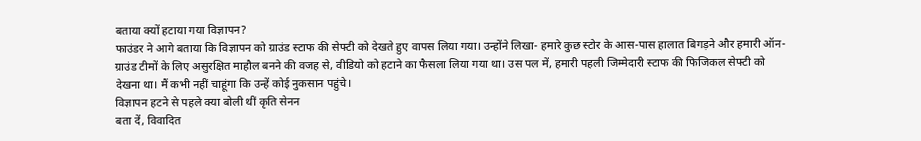बताया क्यों हटाया गया विज्ञापन?
फाउंडर ने आगे बताया कि विज्ञापन को ग्राउंड स्टाफ की सेफ्टी को देखते हुए वापस लिया गया। उन्होंने लिखा- हमारे कुछ स्टोर के आस-पास हालात बिगड़ने और हमारी ऑन-ग्राउंड टीमों के लिए असुरक्षित माहौल बनने की वजह से, वीडियो को हटाने का फैसला लिया गया था। उस पल में, हमारी पहली जिम्मेदारी स्टाफ की फिजिकल सेफ्टी को देखना था। मैं कभी नहीं चाहूंगा कि उन्हें कोई नुकसान पहुंचे।
विज्ञापन हटने से पहले क्या बोली थीं कृति सेनन
बता दें, विवादित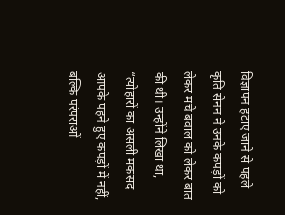विज्ञापन हटाए जाने से पहले कृति सेनन ने उनके कपड़ों को लेकर मचे बवाल को लेकर बात की थी। उन्होंने लिखा था, “त्योहारों का असली मकसद आपके पहने हुए कपड़ों में नहीं, बल्कि परंपराओं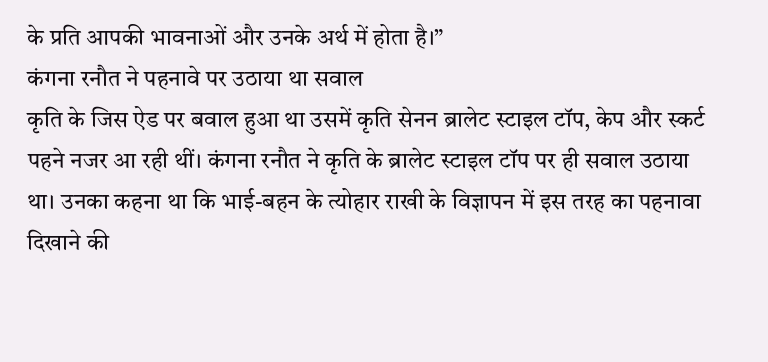के प्रति आपकी भावनाओं और उनके अर्थ में होता है।”
कंगना रनौत ने पहनावे पर उठाया था सवाल
कृति के जिस ऐड पर बवाल हुआ था उसमें कृति सेनन ब्रालेट स्टाइल टॉप, केप और स्कर्ट पहने नजर आ रही थीं। कंगना रनौत ने कृति के ब्रालेट स्टाइल टॉप पर ही सवाल उठाया था। उनका कहना था कि भाई-बहन के त्योहार राखी के विज्ञापन में इस तरह का पहनावा दिखाने की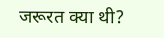जरूरत क्या थी?